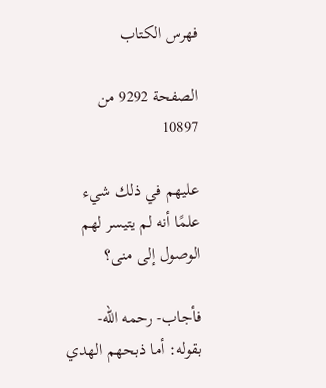فهرس الكتاب

الصفحة 9292 من 10897

عليهم في ذلك شيء علمًا أنه لم يتيسر لهم الوصول إلى منى؟

فأجاب- رحمه الله- بقوله: أما ذبحهم الهدي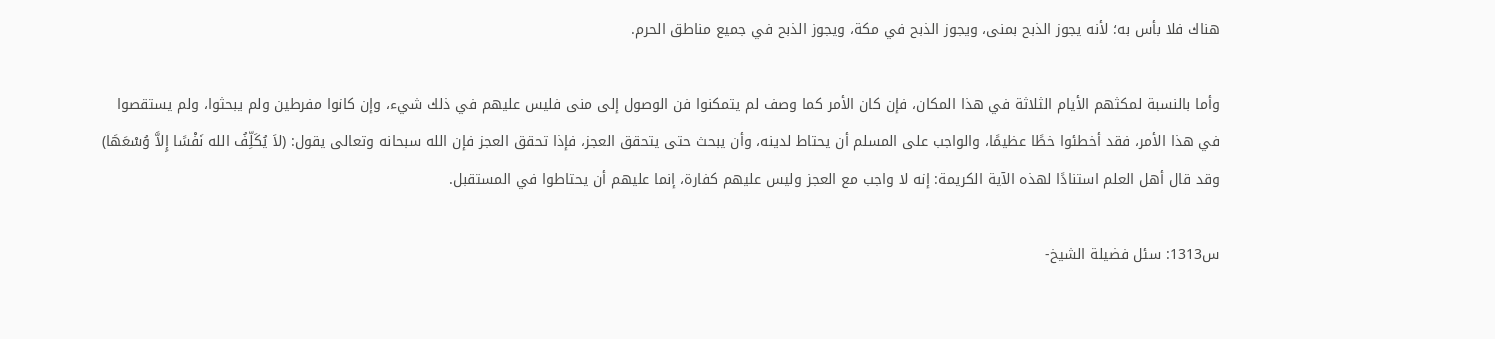هناك فلا بأس به؛ لأنه يجوز الذبح بمنى، ويجوز الذبح في مكة، ويجوز الذبح في جميع مناطق الحرم.

وأما بالنسبة لمكثهم الأيام الثلاثة في هذا المكان، فإن كان الأمر كما وصف لم يتمكنوا فن الوصول إلى منى فليس عليهم في ذلك شيء، وإن كانوا مفرطين ولم يبحثوا، ولم يستقصوا في هذا الأمر، فقد أخطئوا خطًا عظيمًا، والواجب على المسلم أن يحتاط لدينه، وأن يبحث حتى يتحقق العجز، فإذا تحقق العجز فإن الله سبحانه وتعالى يقول: (لاَ يُكَلِّفُ الله نَفْسًا إِلاَّ وُسْعَهَا) وقد قال أهل العلم استنادًا لهذه الآية الكريمة: إنه لا واجب مع العجز وليس عليهم كفارة، إنما عليهم أن يحتاطوا في المستقبل.

س1313: سئل فضيلة الشيخ-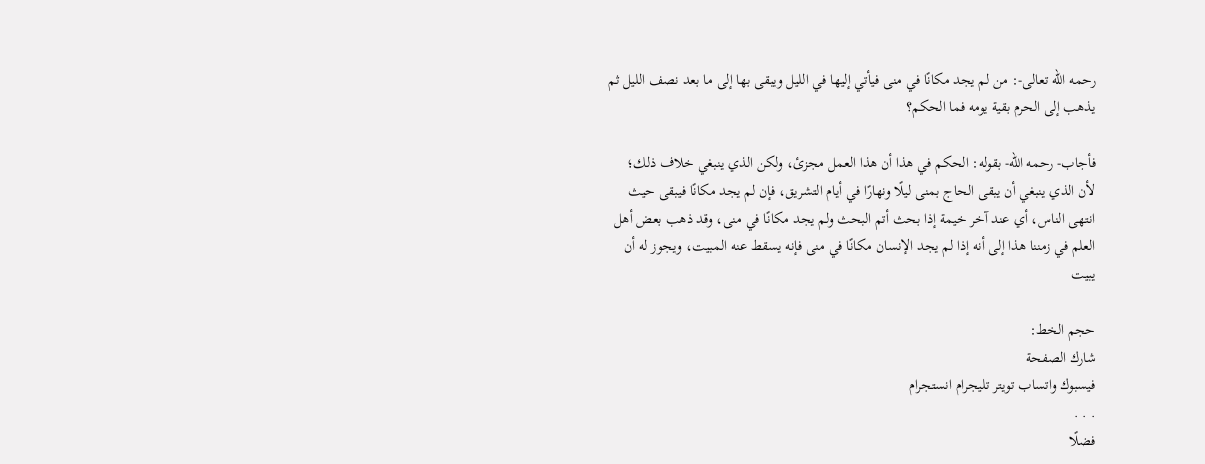رحمه الله تعالى-: من لم يجد مكانًا في منى فيأتي إليها في الليل ويبقى بها إلى ما بعد نصف الليل ثم يذهب إلى الحرم بقية يومه فما الحكم؟

فأجاب- رحمه الله- بقوله: الحكم في هذا أن هذا العمل مجزئ، ولكن الذي ينبغي خلاف ذلك؛ لأن الذي ينبغي أن يبقى الحاج بمنى ليلًا ونهارًا في أيام التشريق، فإن لم يجد مكانًا فيبقى حيث انتهى الناس، أي عند آخر خيمة إذا بحث أتم البحث ولم يجد مكانًا في منى، وقد ذهب بعض أهل العلم في زمننا هذا إلى أنه إذا لم يجد الإنسان مكانًا في منى فإنه يسقط عنه المبيت، ويجوز له أن يبيت

حجم الخط:
شارك الصفحة
فيسبوك واتساب تويتر تليجرام انستجرام
. . .
فضلًا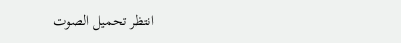انتظر تحميل الصوت